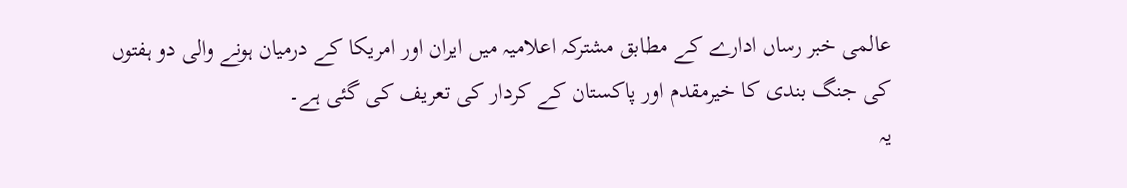عالمی خبر رساں ادارے کے مطابق مشترکہ اعلامیہ میں ایران اور امریکا کے درمیان ہونے والی دو ہفتوں کی جنگ بندی کا خیرمقدم اور پاکستان کے کردار کی تعریف کی گئی ہے۔
یہ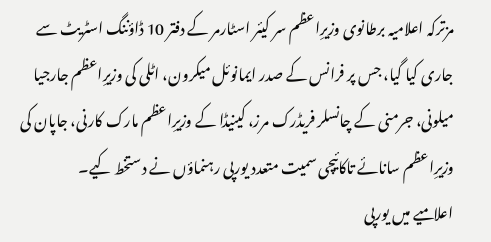مزترکہ اعلامیہ برطانوی وزیرِاعظم سر کیئر اسٹارمر کے دفتر 10 ڈاؤننگ اسٹریٹ سے جاری کیا گیا، جس پر فرانس کے صدر ایمانوئل میکرون، اٹلی کی وزیرِاعظم جارجیا میلونی، جرمنی کے چانسلر فریڈرک مرز، کینیڈا کے وزیرِاعظم مارک کارنی، جاپان کی وزیرِاعظم سانائے تاکائیچی سمیت متعدد یورپی رہنماؤں نے دستخط کیے۔
اعلامیے میں یورپی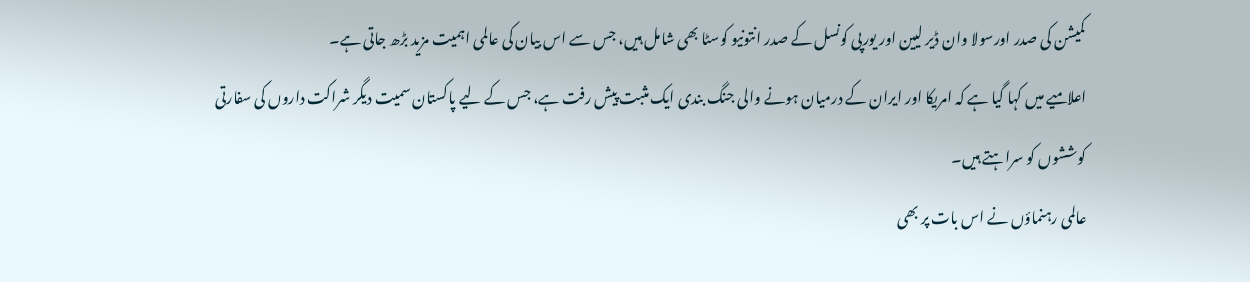کمیشن کی صدر اورسولا وان ڈیر لیین اور یورپی کونسل کے صدر انتونیو کوسٹا بھی شامل ہیں، جس سے اس بیان کی عالمی اہمیت مزید بڑھ جاتی ہے۔
اعلامیے میں کہا گیا ہے کہ امریکا اور ایران کے درمیان ہونے والی جنگ بندی ایک مثبت پیش رفت ہے، جس کے لیے پاکستان سمیت دیگر شراکت داروں کی سفارتی کوششوں کو سراہتے ہیں۔
عالمی رہنماؤں نے اس بات پر بھی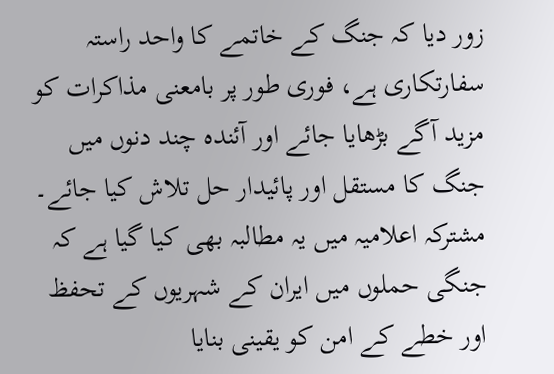زور دیا کہ جنگ کے خاتمے کا واحد راستہ سفارتکاری ہے، فوری طور پر بامعنی مذاکرات کو مزید آگے بڑھایا جائے اور آئندہ چند دنوں میں جنگ کا مستقل اور پائیدار حل تلاش کیا جائے۔
مشترکہ اعلامیہ میں یہ مطالبہ بھی کیا گیا ہے کہ جنگی حملوں میں ایران کے شہریوں کے تحفظ اور خطے کے امن کو یقینی بنایا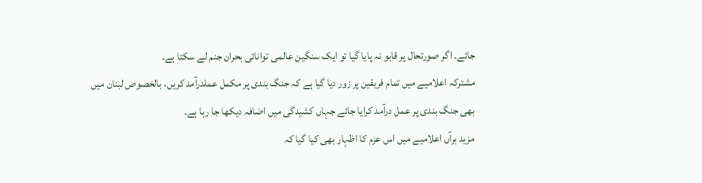جائے۔ اگر صورتحال پر قابو نہ پایا گیا تو ایک سنگین عالمی توانائی بحران جنم لے سکتا ہے۔
مشترکہ اعلامیے میں تمام فریقین پر زور دیا گیا ہے کہ جنگ بندی پر مکمل عملدرآمد کریں، بالخصوص لبنان میں بھی جنگ بندی پر عمل درآمد کرایا جائے جہاں کشیدگی میں اضافہ دیکھا جا رہا ہے۔
مزید برآں اعلامیے میں اس عزم کا اظہار بھی کیا گیا کہ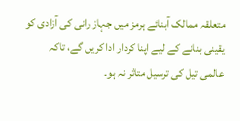متعلقہ ممالک آبنائے ہرمز میں جہاز رانی کی آزادی کو یقینی بنانے کے لیے اپنا کردار ادا کریں گے، تاکہ عالمی تیل کی ترسیل متاثر نہ ہو۔